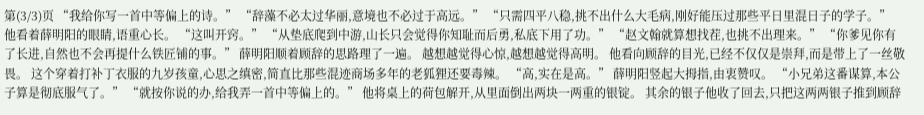第(3/3)页 “我给你写一首中等偏上的诗。” “辞藻不必太过华丽,意境也不必过于高远。” “只需四平八稳,挑不出什么大毛病,刚好能压过那些平日里混日子的学子。” 他看着薛明阳的眼睛,语重心长。 “这叫开窍。” “从垫底爬到中游,山长只会觉得你知耻而后勇,私底下用了功。” “赵文翰就算想找茬,也挑不出理来。” “你爹见你有了长进,自然也不会再提什么铁匠铺的事。” 薛明阳顺着顾辞的思路理了一遍。 越想越觉得心惊,越想越觉得高明。 他看向顾辞的目光,已经不仅仅是崇拜,而是带上了一丝敬畏。 这个穿着打补丁衣服的九岁孩童,心思之缜密,简直比那些混迹商场多年的老狐狸还要毒辣。 “高,实在是高。” 薛明阳竖起大拇指,由衷赞叹。 “小兄弟这番谋算,本公子算是彻底服气了。” “就按你说的办,给我弄一首中等偏上的。” 他将桌上的荷包解开,从里面倒出两块一两重的银锭。 其余的银子他收了回去,只把这两两银子推到顾辞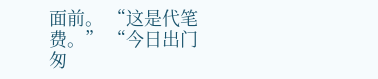面前。 “这是代笔费。” “今日出门匆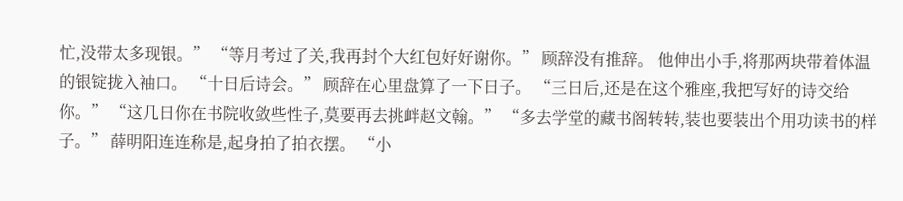忙,没带太多现银。” “等月考过了关,我再封个大红包好好谢你。” 顾辞没有推辞。 他伸出小手,将那两块带着体温的银锭拢入袖口。 “十日后诗会。” 顾辞在心里盘算了一下日子。 “三日后,还是在这个雅座,我把写好的诗交给你。” “这几日你在书院收敛些性子,莫要再去挑衅赵文翰。” “多去学堂的藏书阁转转,装也要装出个用功读书的样子。” 薛明阳连连称是,起身拍了拍衣摆。 “小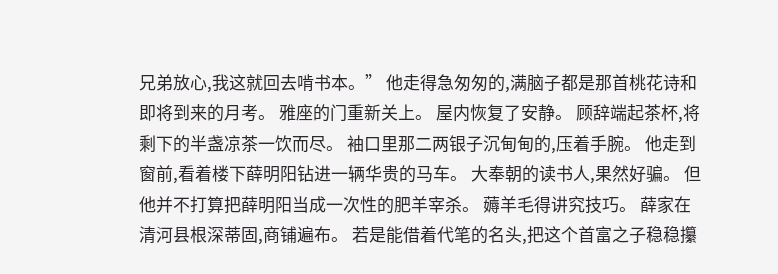兄弟放心,我这就回去啃书本。” 他走得急匆匆的,满脑子都是那首桃花诗和即将到来的月考。 雅座的门重新关上。 屋内恢复了安静。 顾辞端起茶杯,将剩下的半盏凉茶一饮而尽。 袖口里那二两银子沉甸甸的,压着手腕。 他走到窗前,看着楼下薛明阳钻进一辆华贵的马车。 大奉朝的读书人,果然好骗。 但他并不打算把薛明阳当成一次性的肥羊宰杀。 薅羊毛得讲究技巧。 薛家在清河县根深蒂固,商铺遍布。 若是能借着代笔的名头,把这个首富之子稳稳攥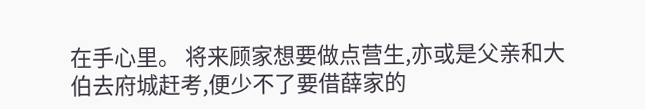在手心里。 将来顾家想要做点营生,亦或是父亲和大伯去府城赶考,便少不了要借薛家的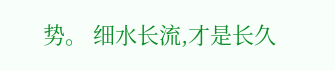势。 细水长流,才是长久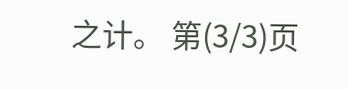之计。 第(3/3)页